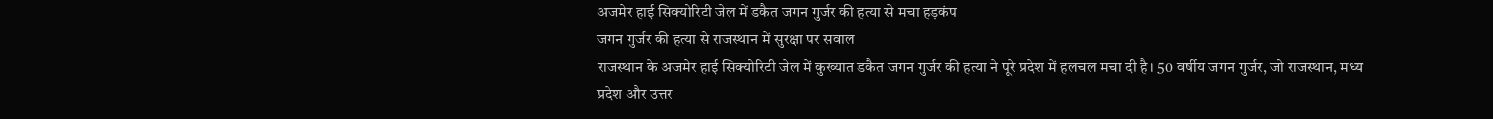अजमेर हाई सिक्योरिटी जेल में डकैत जगन गुर्जर की हत्या से मचा हड़कंप
जगन गुर्जर की हत्या से राजस्थान में सुरक्षा पर सवाल
राजस्थान के अजमेर हाई सिक्योरिटी जेल में कुख्यात डकैत जगन गुर्जर की हत्या ने पूरे प्रदेश में हलचल मचा दी है। 50 वर्षीय जगन गुर्जर, जो राजस्थान, मध्य प्रदेश और उत्तर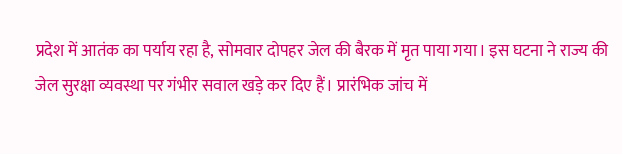प्रदेश में आतंक का पर्याय रहा है, सोमवार दोपहर जेल की बैरक में मृत पाया गया। इस घटना ने राज्य की जेल सुरक्षा व्यवस्था पर गंभीर सवाल खड़े कर दिए हैं। प्रारंभिक जांच में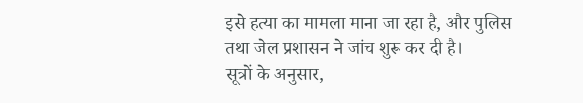इसे हत्या का मामला माना जा रहा है, और पुलिस तथा जेल प्रशासन ने जांच शुरू कर दी है।
सूत्रों के अनुसार,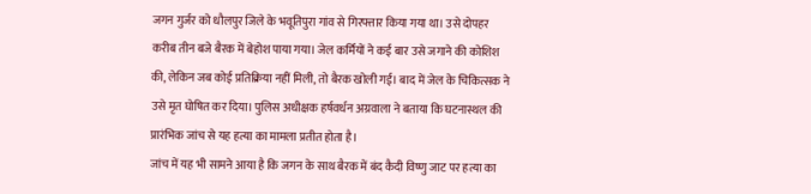जगन गुर्जर को धौलपुर जिले के भवूतिपुरा गांव से गिरफ्तार किया गया था। उसे दोपहर करीब तीन बजे बैरक में बेहोश पाया गया। जेल कर्मियों ने कई बार उसे जगाने की कोशिश की, लेकिन जब कोई प्रतिक्रिया नहीं मिली, तो बैरक खोली गई। बाद में जेल के चिकित्सक ने उसे मृत घोषित कर दिया। पुलिस अधीक्षक हर्षवर्धन अग्रवाला ने बताया कि घटनास्थल की प्रारंभिक जांच से यह हत्या का मामला प्रतीत होता है।
जांच में यह भी सामने आया है कि जगन के साथ बैरक में बंद कैदी विष्णु जाट पर हत्या का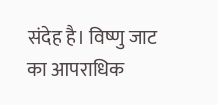संदेह है। विष्णु जाट का आपराधिक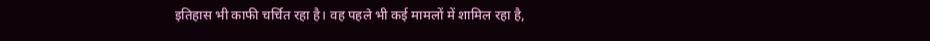इतिहास भी काफी चर्चित रहा है। वह पहले भी कई मामलों में शामिल रहा है,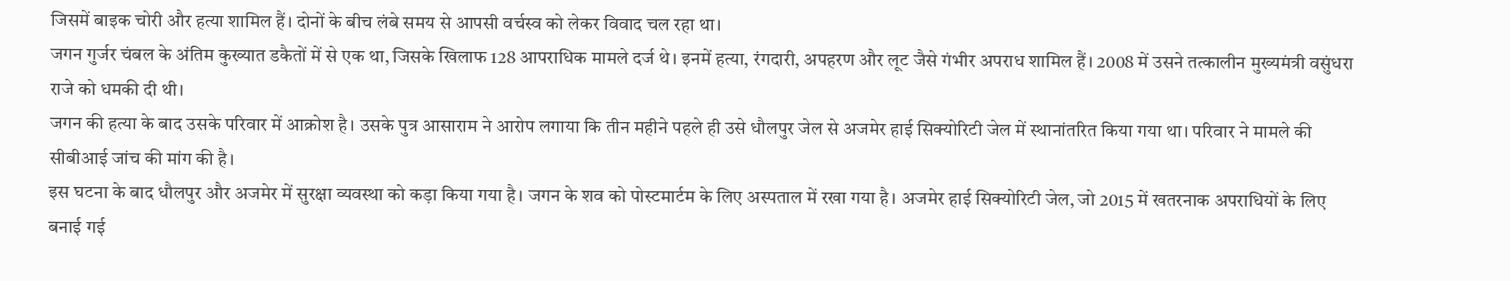जिसमें बाइक चोरी और हत्या शामिल हैं। दोनों के बीच लंबे समय से आपसी वर्चस्व को लेकर विवाद चल रहा था।
जगन गुर्जर चंबल के अंतिम कुख्यात डकैतों में से एक था, जिसके खिलाफ 128 आपराधिक मामले दर्ज थे। इनमें हत्या, रंगदारी, अपहरण और लूट जैसे गंभीर अपराध शामिल हैं। 2008 में उसने तत्कालीन मुख्यमंत्री वसुंधरा राजे को धमकी दी थी।
जगन की हत्या के बाद उसके परिवार में आक्रोश है। उसके पुत्र आसाराम ने आरोप लगाया कि तीन महीने पहले ही उसे धौलपुर जेल से अजमेर हाई सिक्योरिटी जेल में स्थानांतरित किया गया था। परिवार ने मामले की सीबीआई जांच की मांग की है।
इस घटना के बाद धौलपुर और अजमेर में सुरक्षा व्यवस्था को कड़ा किया गया है। जगन के शव को पोस्टमार्टम के लिए अस्पताल में रखा गया है। अजमेर हाई सिक्योरिटी जेल, जो 2015 में खतरनाक अपराधियों के लिए बनाई गई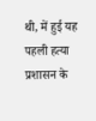थी, में हुई यह पहली हत्या प्रशासन के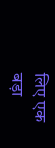लिए एक बड़ा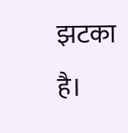झटका है।